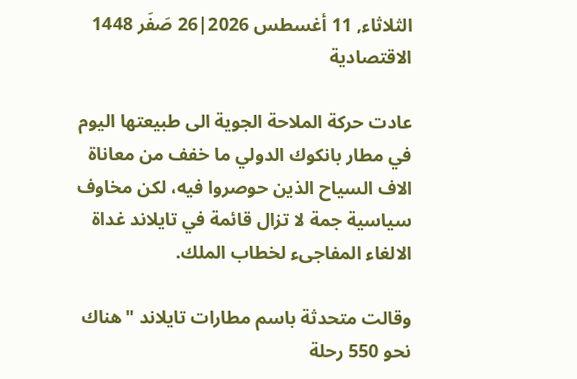الثلاثاء, 11 أغسطس 2026|26 صَفَر 1448
الاقتصادية

عادت حركة الملاحة الجوية الى طبيعتها اليوم في مطار بانكوك الدولي ما خفف من معاناة الاف السياح الذين حوصروا فيه، لكن مخاوف سياسية جمة لا تزال قائمة في تايلاند غداة الالغاء المفاجىء لخطاب الملك.

وقالت متحدثة باسم مطارات تايلاند "هناك نحو 550 رحلة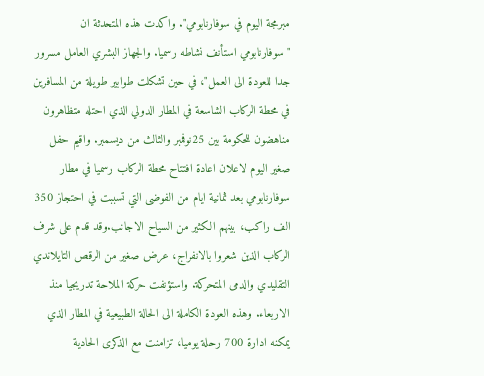مبرمجة اليوم في سوفارنابومي". واكدت هذه المتحدثة ان "سوفارنابومي استأنف نشاطه رسميا. والجهاز البشري العامل مسرور جدا للعودة الى العمل"، في حين تشكلت طوابير طويلة من المسافرين في محطة الركاب الشاسعة في المطار الدولي الذي احتله متظاهرون مناهضون للحكومة بين 25نوفمبر والثالث من ديسمبر. واقيم حفل صغير اليوم لاعلان اعادة افتتاح محطة الركاب رسميا في مطار سوفارنابومي بعد ثمانية ايام من الفوضى التي تسببت في احتجاز 350 الف راكب، بينهم الكثير من السياح الاجانب.وقد قدم على شرف الركاب الذين شعروا بالانفراج، عرض صغير من الرقص التايلاندي التقليدي والدمى المتحركة. واستؤنفت حركة الملاحة تدريجيا منذ الاربعاء. وهذه العودة الكاملة الى الحالة الطبيعية في المطار الذي يمكنه ادارة 700 رحلة يوميا، تزامنت مع الذكرى الحادية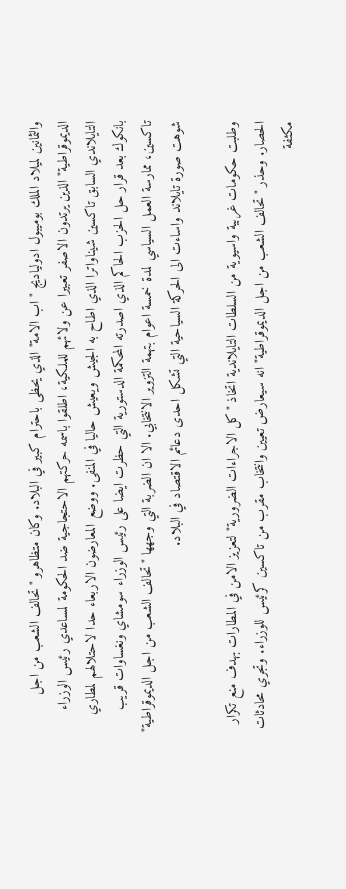والثمانين لميلاد الملك بوميبول ادولياديج "اب الامة" الذي يحظى باحترام كبير في البلاد. وكان متظاهرو "تحالف الشعب من اجل الديموقراطية" الذين يرتدون الاصفر تعبيرا عن ولائهم للملكية، اطلقوا باسمه حركتهم الاحتجاجية ضد الحكومة لمساعدي رئيس الوزراء التايلاندي السابق تاكسين شيناواترا الذي اطاح به الجيش ويعيش حاليا في المنفى. ووضع المعارضون الاربعاء حدا لاحتلالهم لمطاري بانكوك بعد قرار حل الحزب الحاكم الذي اصدرته المحكمة الدستورية التي حظرت ايضا على رئيس الوزراء سومشاي ونغساوات قريب تاكسين، ممارسة العمل السياسي لمدة خمسة اعوام بتهمة التزوير الانتخابي. الا ان الضربة التي وجهها "تحالف الشعب من اجل الديموقراطية" شوهت صورة تايلاند واساءت الى الحركة السياحية التي تشكل احدى دعائم الاقتصاد في البلاد.

وطلبت حكومات غربية واسيوية من السلطات التايلاندية اتخاذ "كل الاجراءات الضرورية" لتعزيز الامن في المطارات بهدف منع تكرار الحصار. وحذر "تحالف الشعب من اجل الديموقراطية" انه سيعارض تعيين وانتخاب مقرب من تاكسين كرئيس للوزراء. وتجري محادثات مكثفة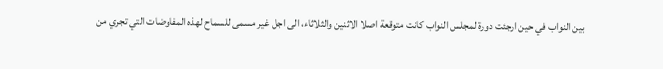بين النواب في حين ارجئت دورة لمجلس النواب كانت متوقعة اصلا الاثنين والثلاثاء، الى اجل غير مسمى للسماح لهذه المفاوضات التي تجري من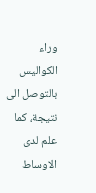وراء الكواليس بالتوصل الى نتيجة، كما علم لدى الاوساط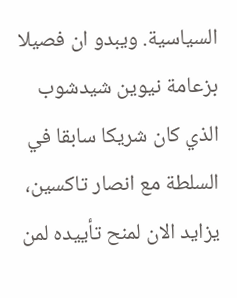السياسية. ويبدو ان فصيلا بزعامة نيوين شيدشوب الذي كان شريكا سابقا في السلطة مع انصار تاكسين، يزايد الان لمنح تأييده لمن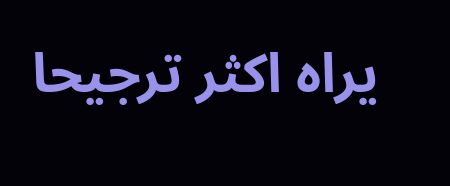يراه اكثر ترجيحا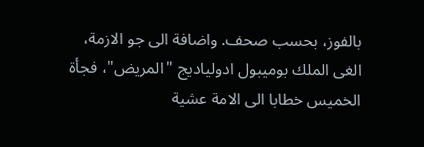بالفوز، بحسب صحف. واضافة الى جو الازمة، الغى الملك بوميبول ادولياديج "المريض"، فجأة الخميس خطابا الى الامة عشية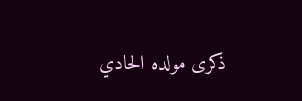ذكرى مولده الحادي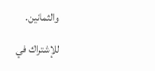والثمانين.

للإشتراك في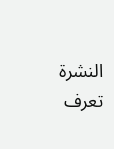النشرة
تعرف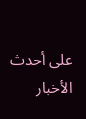على أحدث الأخبار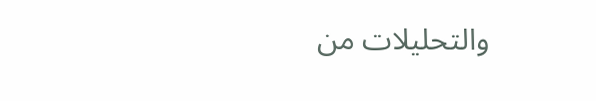والتحليلات من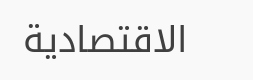الاقتصادية